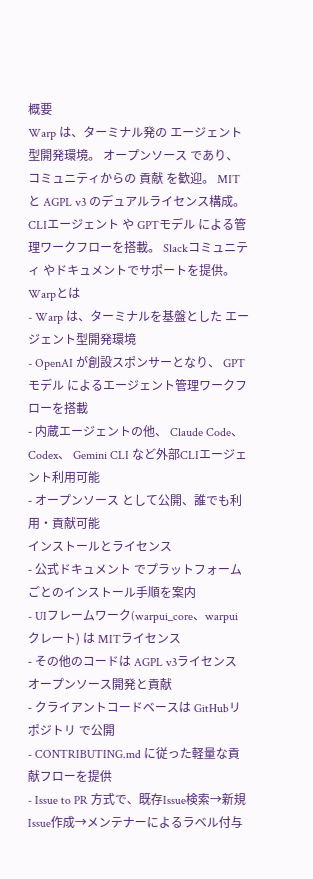概要
Warp は、ターミナル発の エージェント型開発環境。 オープンソース であり、コミュニティからの 貢献 を歓迎。 MIT と AGPL v3 のデュアルライセンス構成。 CLIエージェント や GPTモデル による管理ワークフローを搭載。 Slackコミュニティ やドキュメントでサポートを提供。
Warpとは
- Warp は、ターミナルを基盤とした エージェント型開発環境
- OpenAI が創設スポンサーとなり、 GPTモデル によるエージェント管理ワークフローを搭載
- 内蔵エージェントの他、 Claude Code、 Codex、 Gemini CLI など外部CLIエージェント利用可能
- オープンソース として公開、誰でも利用・貢献可能
インストールとライセンス
- 公式ドキュメント でプラットフォームごとのインストール手順を案内
- UIフレームワーク(warpui_core、warpuiクレート) は MITライセンス
- その他のコードは AGPL v3ライセンス
オープンソース開発と貢献
- クライアントコードベースは GitHubリポジトリ で公開
- CONTRIBUTING.md に従った軽量な貢献フローを提供
- Issue to PR 方式で、既存Issue検索→新規Issue作成→メンテナーによるラベル付与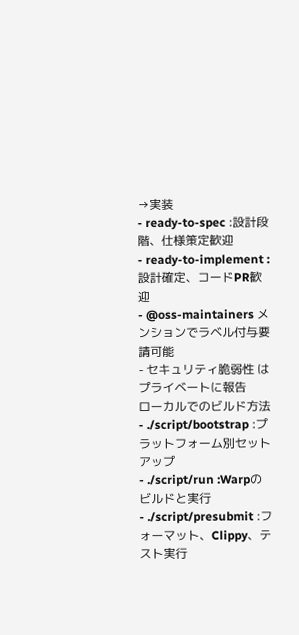→実装
- ready-to-spec :設計段階、仕様策定歓迎
- ready-to-implement :設計確定、コードPR歓迎
- @oss-maintainers メンションでラベル付与要請可能
- セキュリティ脆弱性 はプライベートに報告
ローカルでのビルド方法
- ./script/bootstrap :プラットフォーム別セットアップ
- ./script/run :Warpのビルドと実行
- ./script/presubmit :フォーマット、Clippy、テスト実行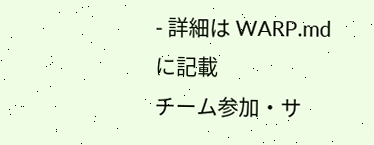- 詳細は WARP.md に記載
チーム参加・サ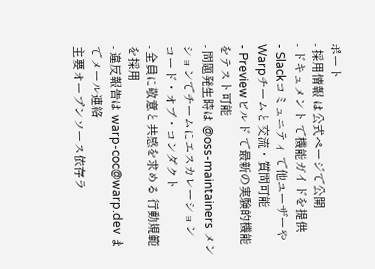ポート
- 採用情報 は公式ページで公開
- ドキュメント で機能ガイドを提供
- Slackコミュニティ で他ユーザーやWarpチームと交流・質問可能
- Previewビルド で最新の実験的機能をテスト可能
- 問題発生時は @oss-maintainers メンションでチームにエスカレーション
コード・オブ・コンダクト
- 全員に敬意と共感を求める 行動規範を採用
- 違反報告は warp-coc@warp.dev までメール連絡
主要オープンソース依存ラ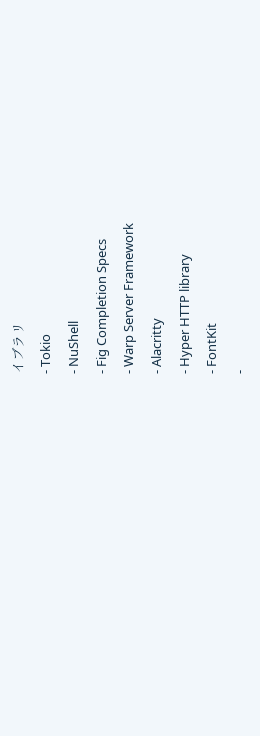イブラリ
- Tokio
- NuShell
- Fig Completion Specs
- Warp Server Framework
- Alacritty
- Hyper HTTP library
- FontKit
-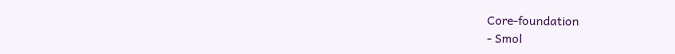Core-foundation
- Smol